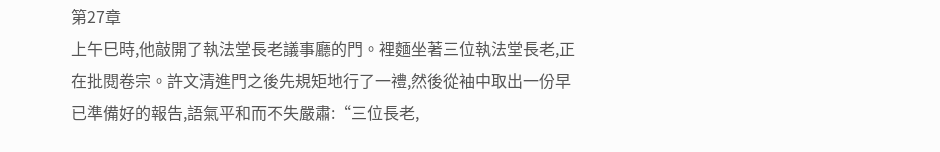第27章
上午巳時,他敲開了執法堂長老議事廳的門。裡麵坐著三位執法堂長老,正在批閱卷宗。許文清進門之後先規矩地行了一禮,然後從袖中取出一份早已準備好的報告,語氣平和而不失嚴肅:“三位長老,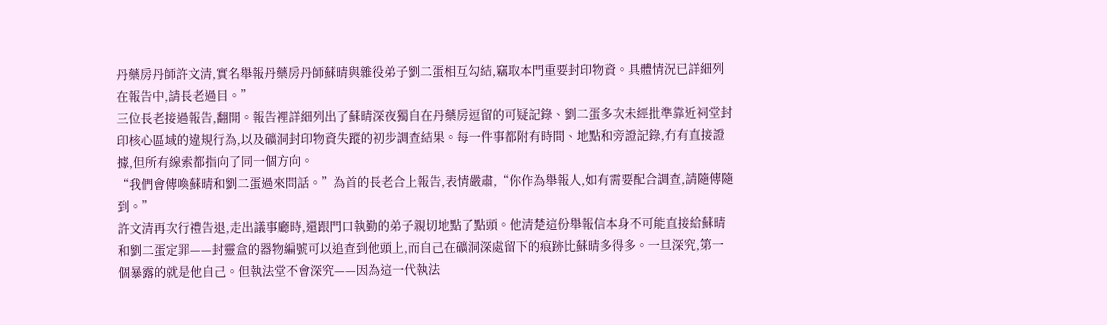丹藥房丹師許文清,實名舉報丹藥房丹師蘇晴與雜役弟子劉二蛋相互勾結,竊取本門重要封印物資。具體情況已詳細列在報告中,請長老過目。”
三位長老接過報告,翻開。報告裡詳細列出了蘇晴深夜獨自在丹藥房逗留的可疑記錄、劉二蛋多次未經批準靠近祠堂封印核心區域的違規行為,以及礦洞封印物資失蹤的初步調查結果。每一件事都附有時間、地點和旁證記錄,冇有直接證據,但所有線索都指向了同一個方向。
“我們會傳喚蘇晴和劉二蛋過來問話。”為首的長老合上報告,表情嚴肅,“你作為舉報人,如有需要配合調查,請隨傳隨到。”
許文清再次行禮告退,走出議事廳時,還跟門口執勤的弟子親切地點了點頭。他清楚這份舉報信本身不可能直接給蘇晴和劉二蛋定罪——封靈盒的器物編號可以追查到他頭上,而自己在礦洞深處留下的痕跡比蘇晴多得多。一旦深究,第一個暴露的就是他自己。但執法堂不會深究——因為這一代執法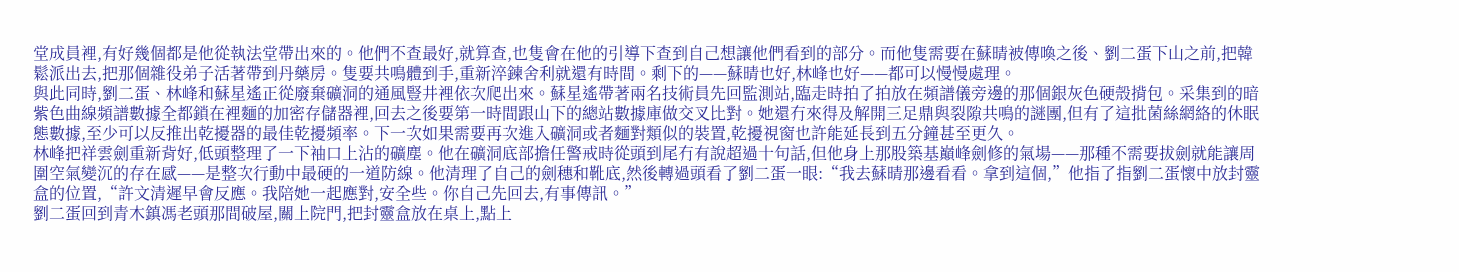堂成員裡,有好幾個都是他從執法堂帶出來的。他們不查最好,就算查,也隻會在他的引導下查到自己想讓他們看到的部分。而他隻需要在蘇晴被傳喚之後、劉二蛋下山之前,把韓鬆派出去,把那個雜役弟子活著帶到丹藥房。隻要共鳴體到手,重新淬鍊舍利就還有時間。剩下的——蘇晴也好,林峰也好——都可以慢慢處理。
與此同時,劉二蛋、林峰和蘇星遙正從廢棄礦洞的通風豎井裡依次爬出來。蘇星遙帶著兩名技術員先回監測站,臨走時拍了拍放在頻譜儀旁邊的那個銀灰色硬殼揹包。采集到的暗紫色曲線頻譜數據全都鎖在裡麵的加密存儲器裡,回去之後要第一時間跟山下的總站數據庫做交叉比對。她還冇來得及解開三足鼎與裂隙共鳴的謎團,但有了這批菌絲網絡的休眠態數據,至少可以反推出乾擾器的最佳乾擾頻率。下一次如果需要再次進入礦洞或者麵對類似的裝置,乾擾視窗也許能延長到五分鐘甚至更久。
林峰把祥雲劍重新背好,低頭整理了一下袖口上沾的礦塵。他在礦洞底部擔任警戒時從頭到尾冇有說超過十句話,但他身上那股築基巔峰劍修的氣場——那種不需要拔劍就能讓周圍空氣變沉的存在感——是整次行動中最硬的一道防線。他清理了自己的劍穗和靴底,然後轉過頭看了劉二蛋一眼:“我去蘇晴那邊看看。拿到這個,”他指了指劉二蛋懷中放封靈盒的位置,“許文清遲早會反應。我陪她一起應對,安全些。你自己先回去,有事傳訊。”
劉二蛋回到青木鎮馮老頭那間破屋,關上院門,把封靈盒放在桌上,點上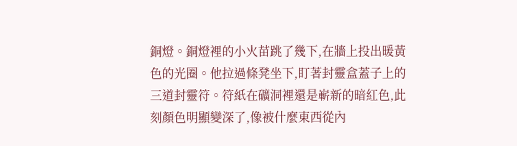銅燈。銅燈裡的小火苗跳了幾下,在牆上投出暖黃色的光圈。他拉過條凳坐下,盯著封靈盒蓋子上的三道封靈符。符紙在礦洞裡還是嶄新的暗紅色,此刻顏色明顯變深了,像被什麼東西從內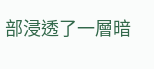部浸透了一層暗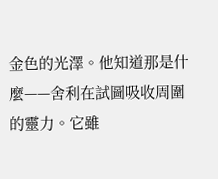金色的光澤。他知道那是什麼——舍利在試圖吸收周圍的靈力。它雖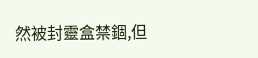然被封靈盒禁錮,但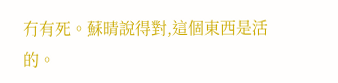冇有死。蘇晴說得對,這個東西是活的。